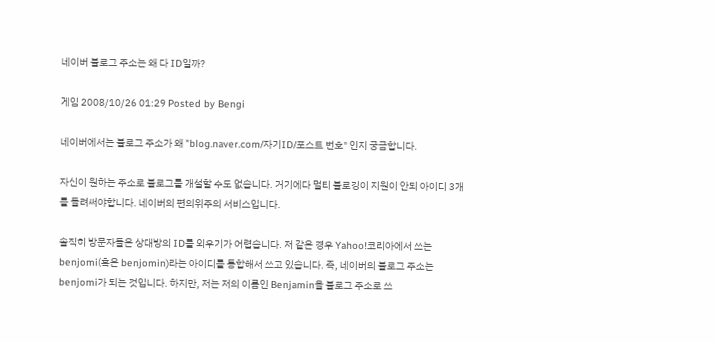네이버 블로그 주소는 왜 다 ID일까?

게임 2008/10/26 01:29 Posted by Bengi

네이버에서는 블로그 주소가 왜 "blog.naver.com/자기ID/포스트 번호" 인지 궁금합니다.

자신이 원하는 주소로 블로그를 개설할 수도 없습니다. 거기에다 멀티 블로깅이 지원이 안되 아이디 3개를 돌려써야합니다. 네이버의 편의위주의 서비스입니다.

솔직히 방문자들은 상대방의 ID를 외우기가 어렵습니다. 저 같은 경우 Yahoo!코리아에서 쓰는 benjomi(혹은 benjomin)라는 아이디를 통합해서 쓰고 있습니다. 즉, 네이버의 블로그 주소는 benjomi가 되는 것입니다. 하지만, 저는 저의 이름인 Benjamin을 블로그 주소로 쓰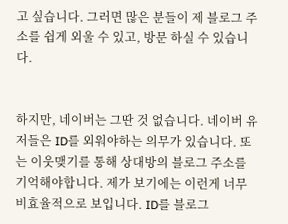고 싶습니다. 그러면 많은 분들이 제 블로그 주소를 쉽게 외울 수 있고, 방문 하실 수 있습니다.


하지만, 네이버는 그딴 것 없습니다. 네이버 유저들은 ID를 외워야하는 의무가 있습니다. 또는 이웃맺기를 통해 상대방의 블로그 주소를 기억해야합니다. 제가 보기에는 이런게 너무 비효율적으로 보입니다. ID를 블로그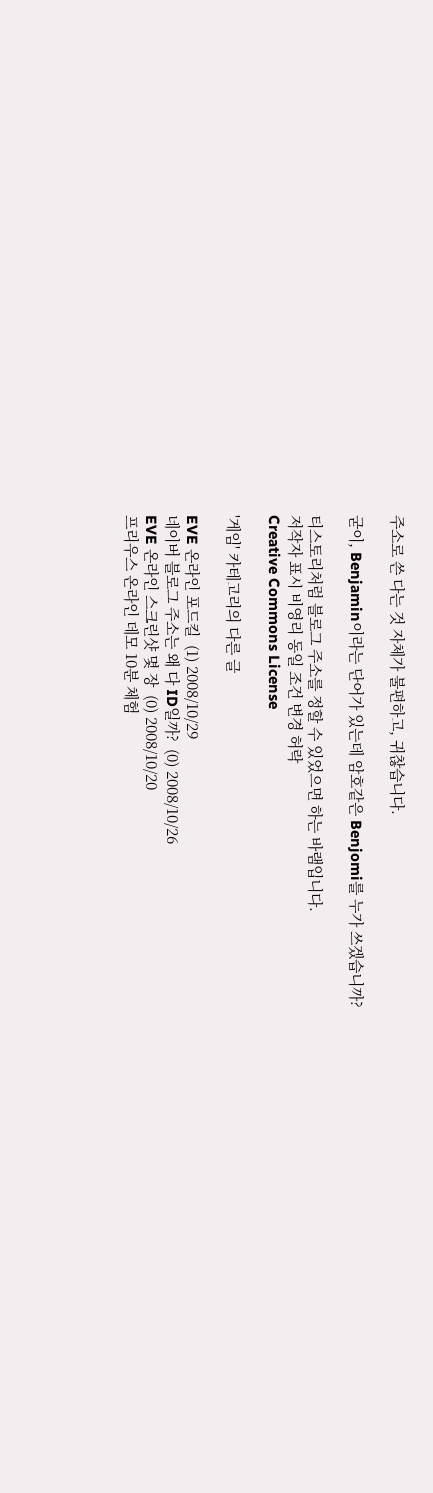주소로 쓴 다는 것 자체가 불편하고, 귀찮습니다.

굳이, Benjamin이라는 단어가 있는데 암호같은 Benjomi를 누가 쓰겠습니까?

티스토리처럼 블로그 주소를 정할 수 있었으면 하는 바램입니다.
저작자 표시 비영리 동일 조건 변경 허락
Creative Commons License

'게임' 카테고리의 다른 글

EVE 온라인 포드킬  (1) 2008/10/29
네이버 블로그 주소는 왜 다 ID일까?  (0) 2008/10/26
EVE 온라인 스크린샷 몇 장  (0) 2008/10/20
프리우스 온라인 데모 10분 체험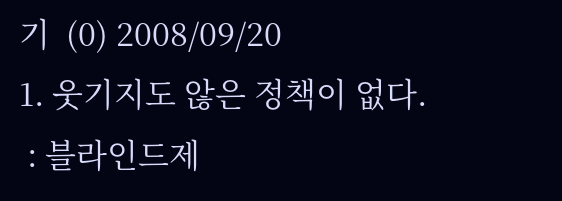기  (0) 2008/09/20
1. 웃기지도 않은 정책이 없다.
 : 블라인드제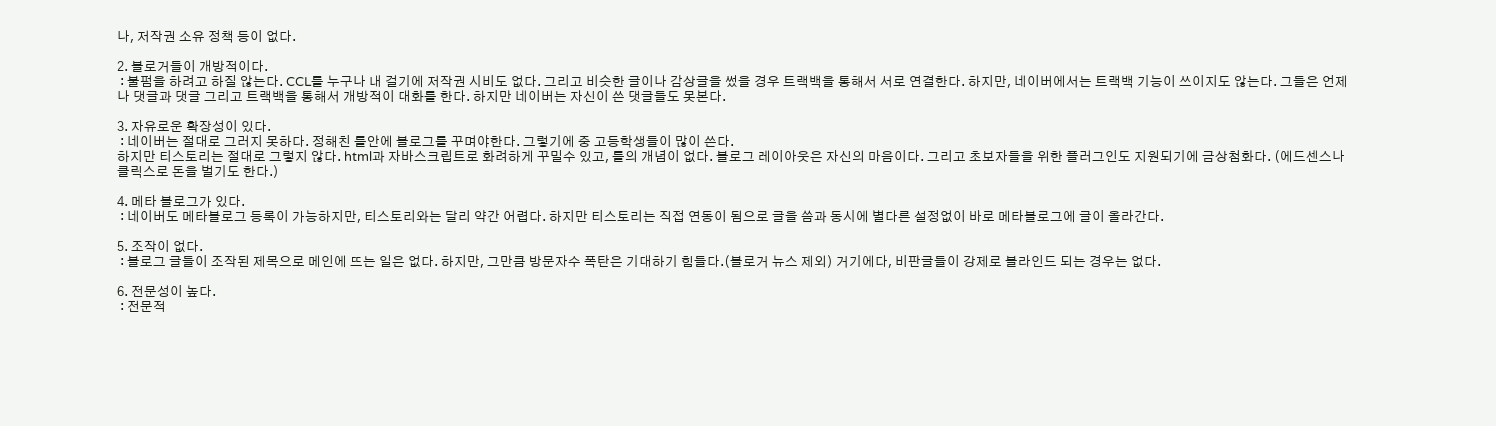나, 저작권 소유 정책 등이 없다.

2. 블로거들이 개방적이다.
 : 불펌을 하려고 하질 않는다. CCL를 누구나 내 걸기에 저작권 시비도 없다. 그리고 비슷한 글이나 감상글을 썼을 경우 트랙백을 통해서 서로 연결한다. 하지만, 네이버에서는 트랙백 기능이 쓰이지도 않는다. 그들은 언제나 댓글과 댓글 그리고 트랙백을 통해서 개방적이 대화를 한다. 하지만 네이버는 자신이 쓴 댓글들도 못본다.

3. 자유로운 확장성이 있다.
 : 네이버는 절대로 그러지 못하다. 정해친 틀안에 블로그를 꾸며야한다. 그렇기에 중 고등학생들이 많이 쓴다.
하지만 티스토리는 절대로 그렇지 않다. html과 자바스크립트로 화려하게 꾸밀수 있고, 틀의 개념이 없다. 블로그 레이아웃은 자신의 마음이다. 그리고 초보자들을 위한 플러그인도 지원되기에 금상첨화다. (에드센스나 클릭스로 돈을 벌기도 한다.)

4. 메타 블로그가 있다.
 : 네이버도 메타블로그 등록이 가능하지만, 티스토리와는 달리 약간 어렵다. 하지만 티스토리는 직접 연동이 됨으로 글을 씀과 동시에 별다른 설정없이 바로 메타블로그에 글이 올라간다.

5. 조작이 없다.
 : 블로그 글들이 조작된 제목으로 메인에 뜨는 일은 없다. 하지만, 그만큼 방문자수 폭탄은 기대하기 힘들다.(블로거 뉴스 제외) 거기에다, 비판글들이 강제로 블라인드 되는 경우는 없다.

6. 전문성이 높다.
 : 전문적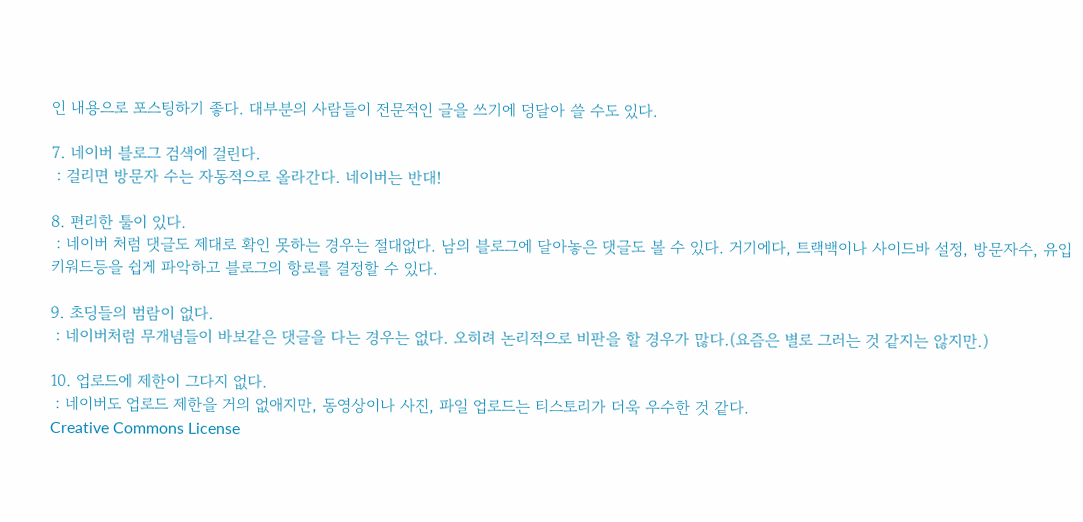인 내용으로 포스팅하기 좋다. 대부분의 사람들이 전문적인 글을 쓰기에 덩달아 쓸 수도 있다.

7. 네이버 블로그 검색에 걸린다.
 : 걸리면 방문자 수는 자동적으로 올라간다. 네이버는 반대!

8. 편리한 툴이 있다.
 : 네이버 처럼 댓글도 제대로 확인 못하는 경우는 절대없다. 남의 블로그에 달아놓은 댓글도 볼 수 있다. 거기에다, 트랙백이나 사이드바 설정, 방문자수, 유입키워드등을 쉽게 파악하고 블로그의 항로를 결정할 수 있다.

9. 초딩들의 범람이 없다.
 : 네이버처럼 무개념들이 바보같은 댓글을 다는 경우는 없다. 오히려 논리적으로 비판을 할 경우가 많다.(요즘은 별로 그러는 것 같지는 않지만.)

10. 업로드에 제한이 그다지 없다.
 : 네이버도 업로드 제한을 거의 없애지만, 동영상이나 사진, 파일 업로드는 티스토리가 더욱 우수한 것 같다.
Creative Commons License